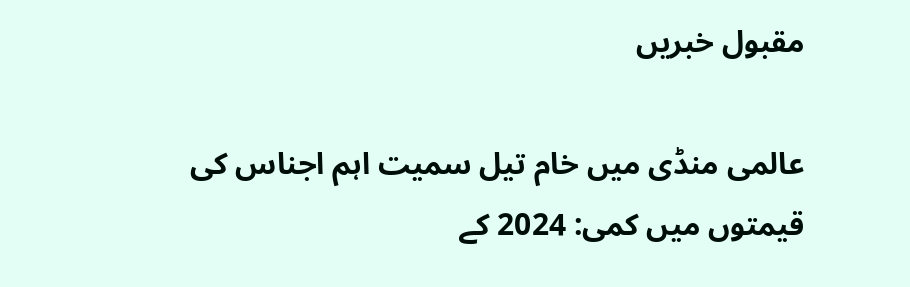مقبول خبریں

عالمی منڈی میں خام تیل سمیت اہم اجناس کی قیمتوں میں کمی: 2024 کے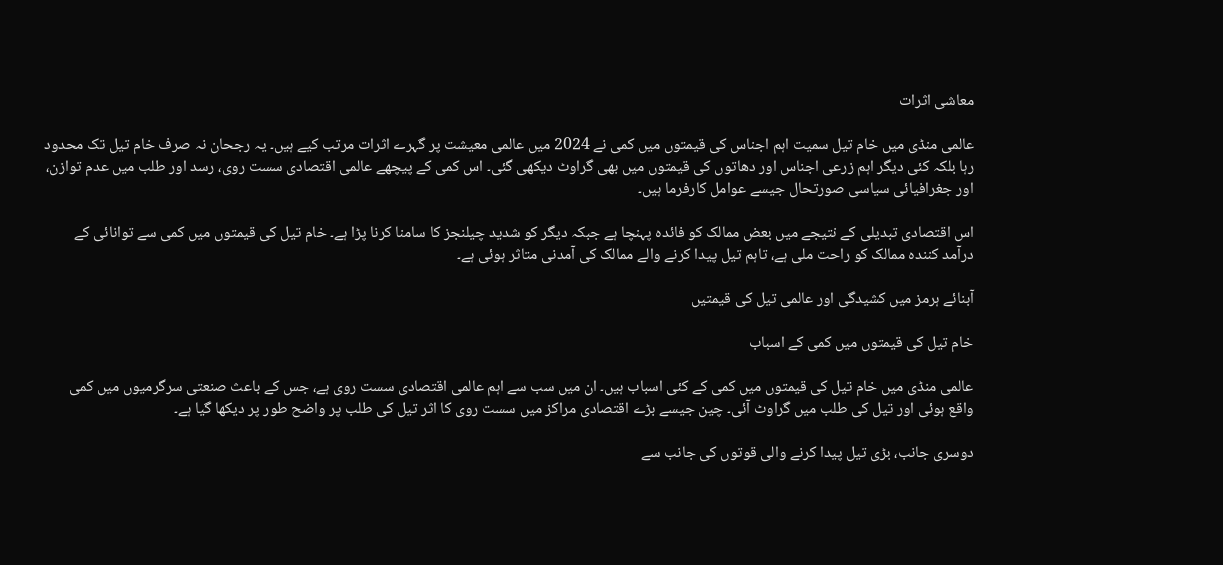معاشی اثرات

عالمی منڈی میں خام تیل سمیت اہم اجناس کی قیمتوں میں کمی نے 2024 میں عالمی معیشت پر گہرے اثرات مرتب کیے ہیں۔ یہ رجحان نہ صرف خام تیل تک محدود رہا بلکہ کئی دیگر اہم زرعی اجناس اور دھاتوں کی قیمتوں میں بھی گراوٹ دیکھی گئی۔ اس کمی کے پیچھے عالمی اقتصادی سست روی، رسد اور طلب میں عدم توازن، اور جغرافیائی سیاسی صورتحال جیسے عوامل کارفرما ہیں۔

اس اقتصادی تبدیلی کے نتیجے میں بعض ممالک کو فائدہ پہنچا ہے جبکہ دیگر کو شدید چیلنجز کا سامنا کرنا پڑا ہے۔ خام تیل کی قیمتوں میں کمی سے توانائی کے درآمد کنندہ ممالک کو راحت ملی ہے، تاہم تیل پیدا کرنے والے ممالک کی آمدنی متاثر ہوئی ہے۔

آبنائے ہرمز میں کشیدگی اور عالمی تیل کی قیمتیں

خام تیل کی قیمتوں میں کمی کے اسباب

عالمی منڈی میں خام تیل کی قیمتوں میں کمی کے کئی اسباب ہیں۔ ان میں سب سے اہم عالمی اقتصادی سست روی ہے، جس کے باعث صنعتی سرگرمیوں میں کمی واقع ہوئی اور تیل کی طلب میں گراوٹ آئی۔ چین جیسے بڑے اقتصادی مراکز میں سست روی کا اثر تیل کی طلب پر واضح طور پر دیکھا گیا ہے۔

دوسری جانب، بڑی تیل پیدا کرنے والی قوتوں کی جانب سے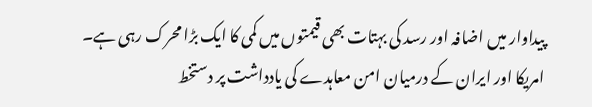پیداوار میں اضافہ اور رسد کی بہتات بھی قیمتوں میں کمی کا ایک بڑا محرک رہی ہے۔ امریکا اور ایران کے درمیان امن معاہدے کی یادداشت پر دستخط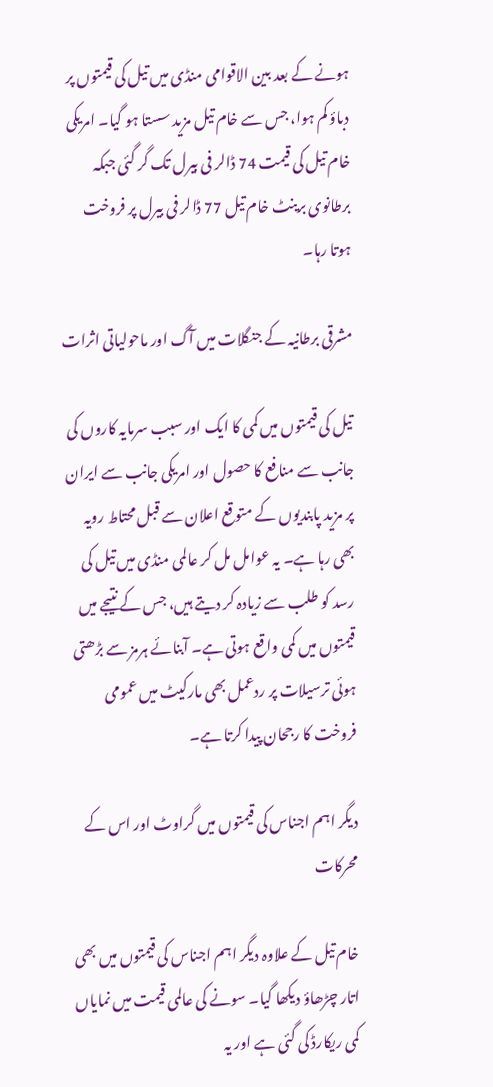ہونے کے بعد بین الاقوامی منڈی میں تیل کی قیمتوں پر دباؤ کم ہوا، جس سے خام تیل مزید سستا ہو گیا۔ امریکی خام تیل کی قیمت 74 ڈالر فی بیرل تک گر گئی جبکہ برطانوی برینٹ خام تیل 77 ڈالر فی بیرل پر فروخت ہوتا رہا۔

مشرقی برطانیہ کے جنگلات میں آگ اور ماحولیاتی اثرات

تیل کی قیمتوں میں کمی کا ایک اور سبب سرمایہ کاروں کی جانب سے منافع کا حصول اور امریکی جانب سے ایران پر مزید پابندیوں کے متوقع اعلان سے قبل محتاط رویہ بھی رہا ہے۔ یہ عوامل مل کر عالمی منڈی میں تیل کی رسد کو طلب سے زیادہ کر دیتے ہیں، جس کے نتیجے میں قیمتوں میں کمی واقع ہوتی ہے۔ آبنائے ہرمز سے بڑھتی ہوئی ترسیلات پر ردعمل بھی مارکیٹ میں عمومی فروخت کا رجحان پیدا کرتا ہے۔

دیگر اہم اجناس کی قیمتوں میں گراوٹ اور اس کے محرکات

خام تیل کے علاوہ دیگر اہم اجناس کی قیمتوں میں بھی اتار چڑھاؤ دیکھا گیا۔ سونے کی عالمی قیمت میں نمایاں کمی ریکارڈ کی گئی ہے اور یہ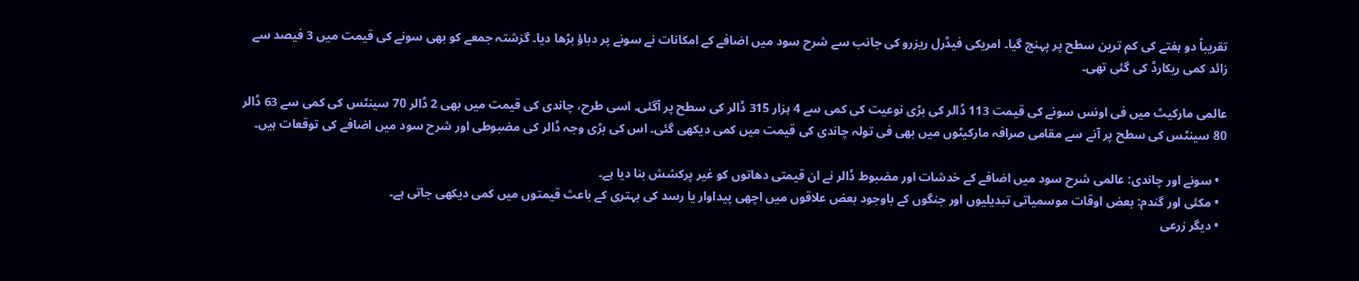تقریباً دو ہفتے کی کم ترین سطح پر پہنچ گیا۔ امریکی فیڈرل ریزرو کی جانب سے شرح سود میں اضافے کے امکانات نے سونے پر دباؤ بڑھا دیا۔ گزشتہ جمعے کو بھی سونے کی قیمت میں 3 فیصد سے زائد کمی ریکارڈ کی گئی تھی۔

عالمی مارکیٹ میں فی اونس سونے کی قیمت 113 ڈالر کی بڑی نوعیت کی کمی سے 4 ہزار 315 ڈالر کی سطح پر آگئی۔ اسی طرح، چاندی کی قیمت میں بھی 2 ڈالر 70 سینٹس کی کمی سے 63 ڈالر 80 سینٹس کی سطح پر آنے سے مقامی صرافہ مارکیٹوں میں بھی فی تولہ چاندی کی قیمت میں کمی دیکھی گئی۔ اس کی بڑی وجہ ڈالر کی مضبوطی اور شرح سود میں اضافے کی توقعات ہیں۔

  • سونے اور چاندی: عالمی شرح سود میں اضافے کے خدشات اور مضبوط ڈالر نے ان قیمتی دھاتوں کو غیر پرکشش بنا دیا ہے۔
  • مکئی اور گندم: بعض اوقات موسمیاتی تبدیلیوں اور جنگوں کے باوجود بعض علاقوں میں اچھی پیداوار یا رسد کی بہتری کے باعث قیمتوں میں کمی دیکھی جاتی ہے۔
  • دیگر زرعی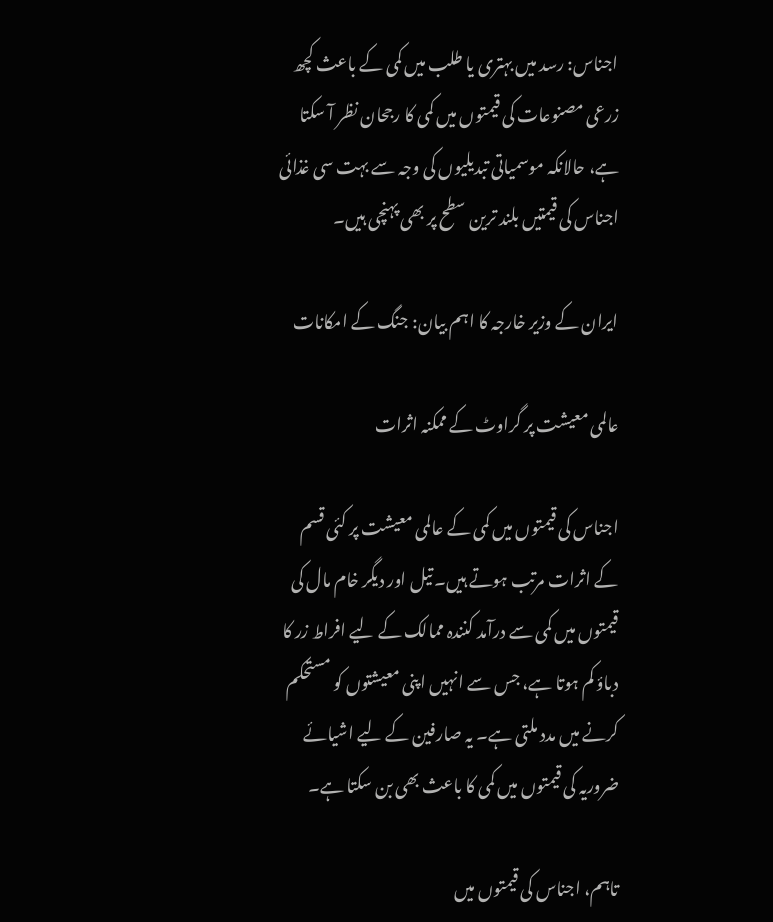اجناس: رسد میں بہتری یا طلب میں کمی کے باعث کچھ زرعی مصنوعات کی قیمتوں میں کمی کا رجحان نظر آ سکتا ہے، حالانکہ موسمیاتی تبدیلیوں کی وجہ سے بہت سی غذائی اجناس کی قیمتیں بلند ترین سطح پر بھی پہنچی ہیں۔

ایران کے وزیر خارجہ کا اہم بیان: جنگ کے امکانات

عالمی معیشت پر گراوٹ کے ممکنہ اثرات

اجناس کی قیمتوں میں کمی کے عالمی معیشت پر کئی قسم کے اثرات مرتب ہوتے ہیں۔ تیل اور دیگر خام مال کی قیمتوں میں کمی سے درآمد کنندہ ممالک کے لیے افراط زر کا دباؤ کم ہوتا ہے، جس سے انہیں اپنی معیشتوں کو مستحکم کرنے میں مدد ملتی ہے۔ یہ صارفین کے لیے اشیائے ضروریہ کی قیمتوں میں کمی کا باعث بھی بن سکتا ہے۔

تاہم، اجناس کی قیمتوں میں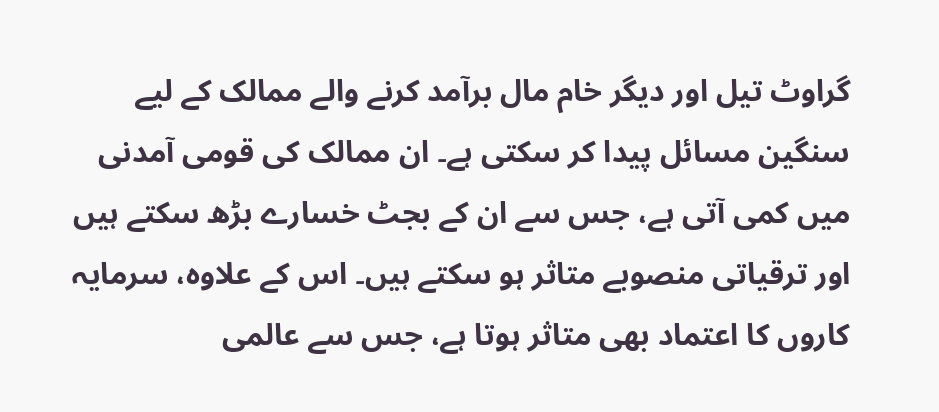گراوٹ تیل اور دیگر خام مال برآمد کرنے والے ممالک کے لیے سنگین مسائل پیدا کر سکتی ہے۔ ان ممالک کی قومی آمدنی میں کمی آتی ہے، جس سے ان کے بجٹ خسارے بڑھ سکتے ہیں اور ترقیاتی منصوبے متاثر ہو سکتے ہیں۔ اس کے علاوہ، سرمایہ کاروں کا اعتماد بھی متاثر ہوتا ہے، جس سے عالمی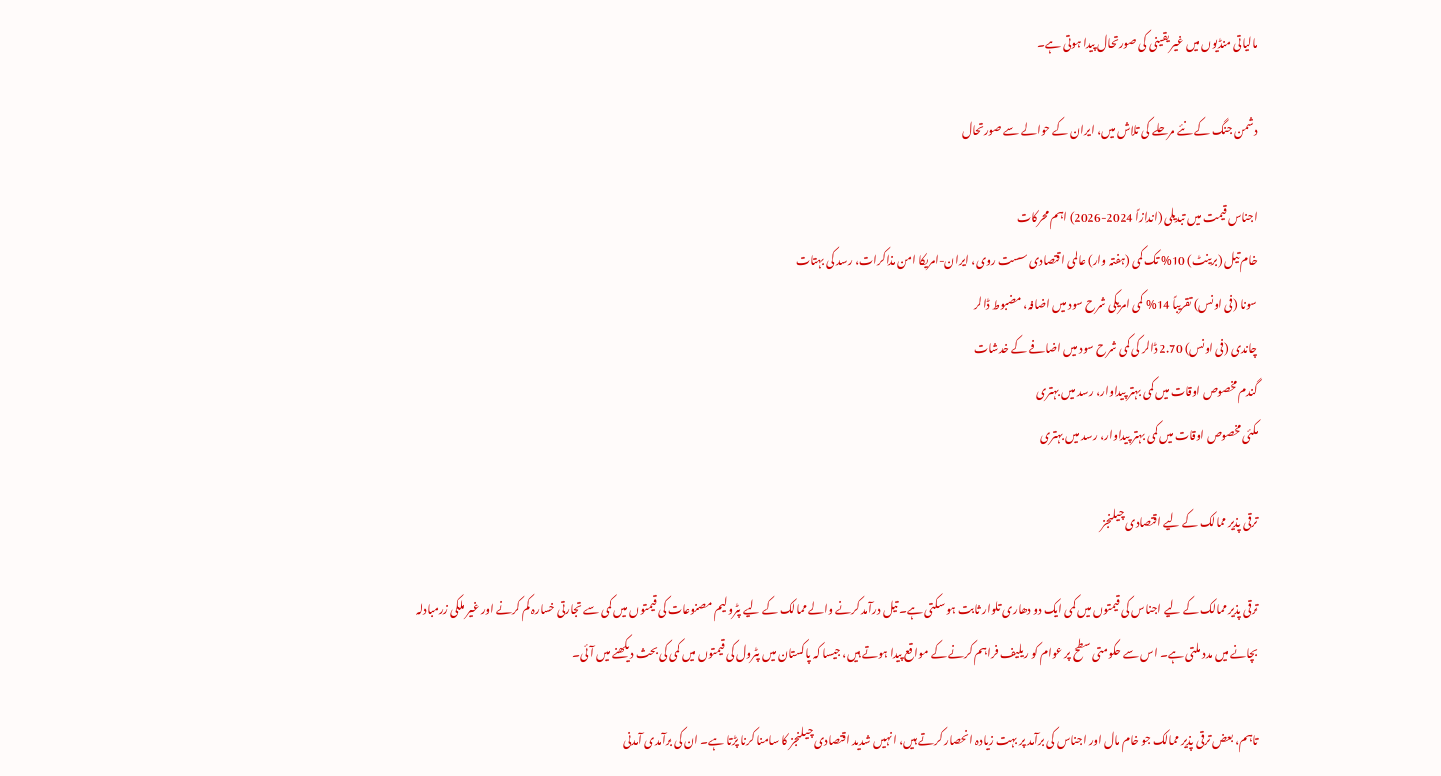مالیاتی منڈیوں میں غیر یقینی کی صورتحال پیدا ہوتی ہے۔

دشمن جنگ کے نئے مرحلے کی تلاش میں، ایران کے حوالے سے صورتحال

اجناس قیمت میں تبدیلی (اندازاً 2024-2026) اہم محرکات
خام تیل (برینٹ) 10% تک کمی (ہفتہ وار) عالمی اقتصادی سست روی، ایران-امریکا امن مذاکرات، رسد کی بہتات
سونا (فی اونس) تقریباً 14% کمی امریکی شرح سود میں اضافہ، مضبوط ڈالر
چاندی (فی اونس) 2.70 ڈالر کی کمی شرح سود میں اضافے کے خدشات
گندم مخصوص اوقات میں کمی بہتر پیداوار، رسد میں بہتری
مکئی مخصوص اوقات میں کمی بہتر پیداوار، رسد میں بہتری

ترقی پذیر ممالک کے لیے اقتصادی چیلنجز

ترقی پذیر ممالک کے لیے اجناس کی قیمتوں میں کمی ایک دو دھاری تلوار ثابت ہو سکتی ہے۔ تیل درآمد کرنے والے ممالک کے لیے پٹرولیم مصنوعات کی قیمتوں میں کمی سے تجارتی خسارہ کم کرنے اور غیر ملکی زرمبادلہ بچانے میں مدد ملتی ہے۔ اس سے حکومتی سطح پر عوام کو ریلیف فراہم کرنے کے مواقع پیدا ہوتے ہیں، جیسا کہ پاکستان میں پٹرول کی قیمتوں میں کمی کی بحث دیکھنے میں آئی۔

تاہم، بعض ترقی پذیر ممالک جو خام مال اور اجناس کی برآمد پر بہت زیادہ انحصار کرتے ہیں، انہیں شدید اقتصادی چیلنجز کا سامنا کرنا پڑتا ہے۔ ان کی برآمدی آمدنی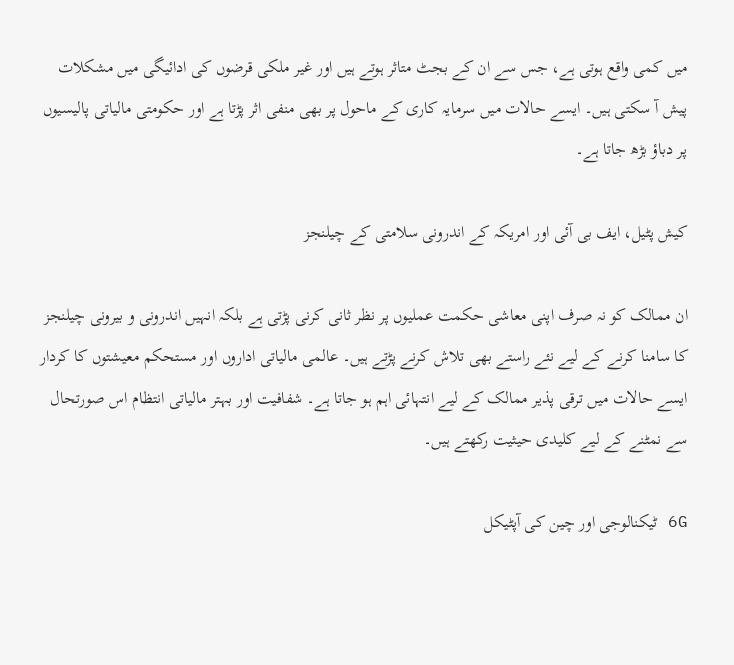میں کمی واقع ہوتی ہے، جس سے ان کے بجٹ متاثر ہوتے ہیں اور غیر ملکی قرضوں کی ادائیگی میں مشکلات پیش آ سکتی ہیں۔ ایسے حالات میں سرمایہ کاری کے ماحول پر بھی منفی اثر پڑتا ہے اور حکومتی مالیاتی پالیسیوں پر دباؤ بڑھ جاتا ہے۔

کیش پٹیل، ایف بی آئی اور امریکہ کے اندرونی سلامتی کے چیلنجز

ان ممالک کو نہ صرف اپنی معاشی حکمت عملیوں پر نظر ثانی کرنی پڑتی ہے بلکہ انہیں اندرونی و بیرونی چیلنجز کا سامنا کرنے کے لیے نئے راستے بھی تلاش کرنے پڑتے ہیں۔ عالمی مالیاتی اداروں اور مستحکم معیشتوں کا کردار ایسے حالات میں ترقی پذیر ممالک کے لیے انتہائی اہم ہو جاتا ہے۔ شفافیت اور بہتر مالیاتی انتظام اس صورتحال سے نمٹنے کے لیے کلیدی حیثیت رکھتے ہیں۔

6G ٹیکنالوجی اور چین کی آپٹیکل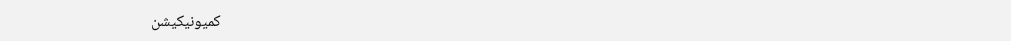کمیونیکیشن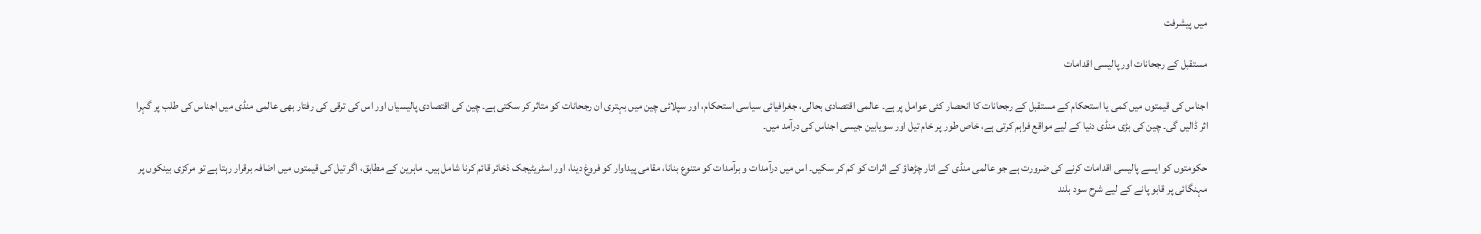میں پیشرفت

مستقبل کے رجحانات اور پالیسی اقدامات

اجناس کی قیمتوں میں کمی یا استحکام کے مستقبل کے رجحانات کا انحصار کئی عوامل پر ہے۔ عالمی اقتصادی بحالی، جغرافیائی سیاسی استحکام، اور سپلائی چین میں بہتری ان رجحانات کو متاثر کر سکتی ہے۔ چین کی اقتصادی پالیسیاں اور اس کی ترقی کی رفتار بھی عالمی منڈی میں اجناس کی طلب پر گہرا اثر ڈالیں گی۔ چین کی بڑی منڈی دنیا کے لیے مواقع فراہم کرتی ہے، خاص طور پر خام تیل اور سویابین جیسی اجناس کی درآمد میں۔

حکومتوں کو ایسے پالیسی اقدامات کرنے کی ضرورت ہے جو عالمی منڈی کے اتار چڑھاؤ کے اثرات کو کم کر سکیں۔ اس میں درآمدات و برآمدات کو متنوع بنانا، مقامی پیداوار کو فروغ دینا، اور اسٹریٹیجک ذخائر قائم کرنا شامل ہیں۔ ماہرین کے مطابق، اگر تیل کی قیمتوں میں اضافہ برقرار رہتا ہے تو مرکزی بینکوں پر مہنگائی پر قابو پانے کے لیے شرح سود بلند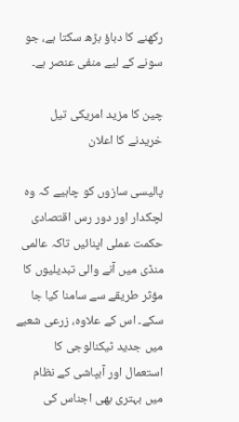رکھنے کا دباؤ بڑھ سکتا ہے، جو سونے کے لیے منفی عنصر ہے۔

چین کا مزید امریکی تیل خریدنے کا اعلان

پالیسی سازوں کو چاہیے کہ وہ لچکدار اور دور رس اقتصادی حکمت عملی اپنائیں تاکہ عالمی منڈی میں آنے والی تبدیلیوں کا مؤثر طریقے سے سامنا کیا جا سکے۔ اس کے علاوہ، زرعی شعبے میں جدید ٹیکنالوجی کا استعمال اور آبپاشی کے نظام میں بہتری بھی اجناس کی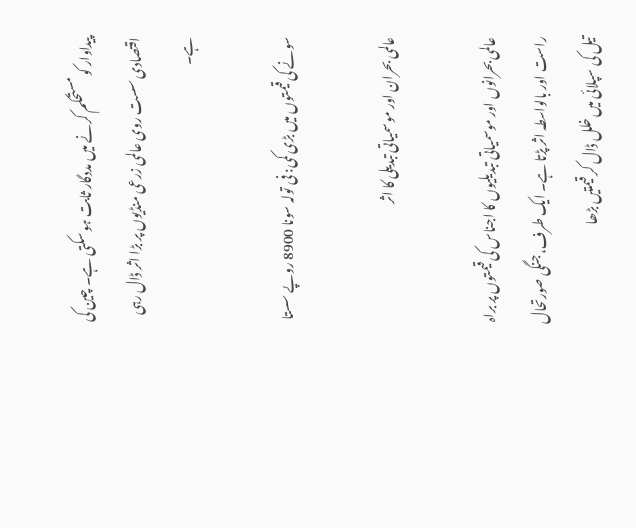پیداوار کو مستحکم کرنے میں مددگار ثابت ہو سکتی ہے۔ چین کی اقتصادی سست روی عالمی زرعی منڈیوں پر بڑا اثر ڈال رہی ہے۔

سونے کی قیمتوں میں بڑی کمی: فی تولہ سونا 8900 روپے سستا

عالمی بحران اور موسمیاتی تبدیلی کا اثر

عالمی بحرانوں اور موسمیاتی تبدیلیوں کا اجناس کی قیمتوں پر براہ راست اور بالواسطہ اثر پڑتا ہے۔ ایک طرف، جنگی صورتحال تیل کی سپلائی میں خلل ڈال کر قیمتیں بڑھا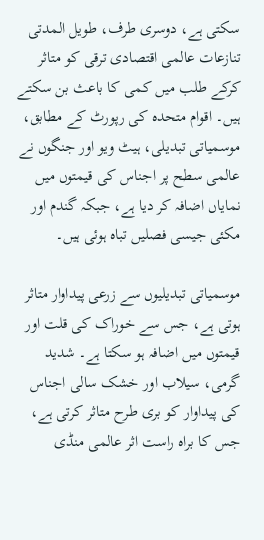سکتی ہے، دوسری طرف، طویل المدتی تنازعات عالمی اقتصادی ترقی کو متاثر کرکے طلب میں کمی کا باعث بن سکتے ہیں۔ اقوام متحدہ کی رپورٹ کے مطابق، موسمیاتی تبدیلی، ہیٹ ویو اور جنگوں نے عالمی سطح پر اجناس کی قیمتوں میں نمایاں اضافہ کر دیا ہے، جبکہ گندم اور مکئی جیسی فصلیں تباہ ہوئی ہیں۔

موسمیاتی تبدیلیوں سے زرعی پیداوار متاثر ہوتی ہے، جس سے خوراک کی قلت اور قیمتوں میں اضافہ ہو سکتا ہے۔ شدید گرمی، سیلاب اور خشک سالی اجناس کی پیداوار کو بری طرح متاثر کرتی ہے، جس کا براہ راست اثر عالمی منڈی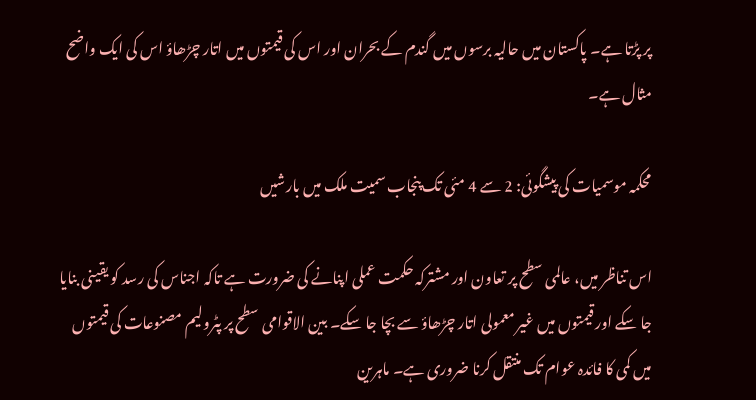پر پڑتا ہے۔ پاکستان میں حالیہ برسوں میں گندم کے بحران اور اس کی قیمتوں میں اتار چڑھاؤ اس کی ایک واضح مثال ہے۔

محکمہ موسمیات کی پیشگوئی: 2 سے 4 مئی تک پنجاب سمیت ملک میں بارشیں

اس تناظر میں، عالمی سطح پر تعاون اور مشترکہ حکمت عملی اپنانے کی ضرورت ہے تاکہ اجناس کی رسد کو یقینی بنایا جا سکے اور قیمتوں میں غیر معمولی اتار چڑھاؤ سے بچا جا سکے۔ بین الاقوامی سطح پر پٹرولیم مصنوعات کی قیمتوں میں کمی کا فائدہ عوام تک منتقل کرنا ضروری ہے۔ ماہرین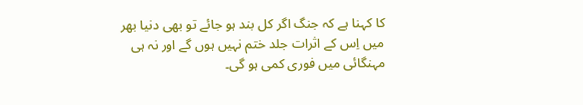کا کہنا ہے کہ جنگ اگر کل بند ہو جائے تو بھی دنیا بھر میں اِس کے اثرات جلد ختم نہیں ہوں گے اور نہ ہی مہنگائی میں فوری کمی ہو گی۔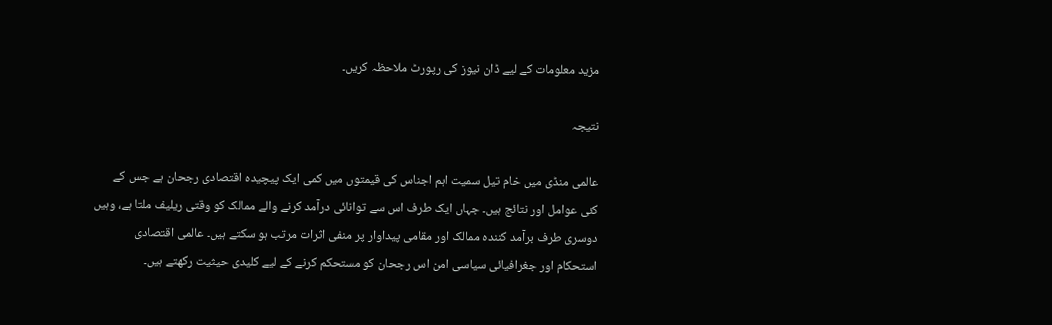مزید معلومات کے لیے ڈان نیوز کی رپورٹ ملاحظہ کریں۔

نتیجہ

عالمی منڈی میں خام تیل سمیت اہم اجناس کی قیمتوں میں کمی ایک پیچیدہ اقتصادی رجحان ہے جس کے کئی عوامل اور نتائج ہیں۔ جہاں ایک طرف اس سے توانائی درآمد کرنے والے ممالک کو وقتی ریلیف ملتا ہے، وہیں دوسری طرف برآمد کنندہ ممالک اور مقامی پیداوار پر منفی اثرات مرتب ہو سکتے ہیں۔ عالمی اقتصادی استحکام اور جغرافیائی سیاسی امن اس رجحان کو مستحکم کرنے کے لیے کلیدی حیثیت رکھتے ہیں۔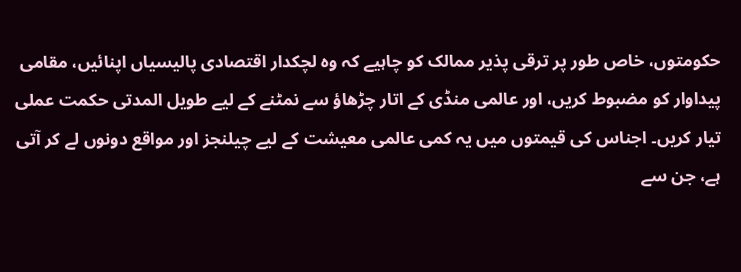حکومتوں، خاص طور پر ترقی پذیر ممالک کو چاہیے کہ وہ لچکدار اقتصادی پالیسیاں اپنائیں، مقامی پیداوار کو مضبوط کریں، اور عالمی منڈی کے اتار چڑھاؤ سے نمٹنے کے لیے طویل المدتی حکمت عملی تیار کریں۔ اجناس کی قیمتوں میں یہ کمی عالمی معیشت کے لیے چیلنجز اور مواقع دونوں لے کر آتی ہے، جن سے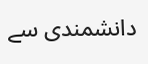دانشمندی سے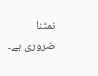نمٹنا ضروری ہے۔